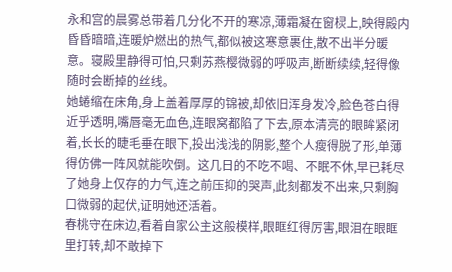永和宫的晨雾总带着几分化不开的寒凉,薄霜凝在窗棂上,映得殿内昏昏暗暗,连暖炉燃出的热气,都似被这寒意裹住,散不出半分暖意。寝殿里静得可怕,只剩苏燕樱微弱的呼吸声,断断续续,轻得像随时会断掉的丝线。
她蜷缩在床角,身上盖着厚厚的锦被,却依旧浑身发冷,脸色苍白得近乎透明,嘴唇毫无血色,连眼窝都陷了下去,原本清亮的眼眸紧闭着,长长的睫毛垂在眼下,投出浅浅的阴影,整个人瘦得脱了形,单薄得仿佛一阵风就能吹倒。这几日的不吃不喝、不眠不休,早已耗尽了她身上仅存的力气,连之前压抑的哭声,此刻都发不出来,只剩胸口微弱的起伏,证明她还活着。
春桃守在床边,看着自家公主这般模样,眼眶红得厉害,眼泪在眼眶里打转,却不敢掉下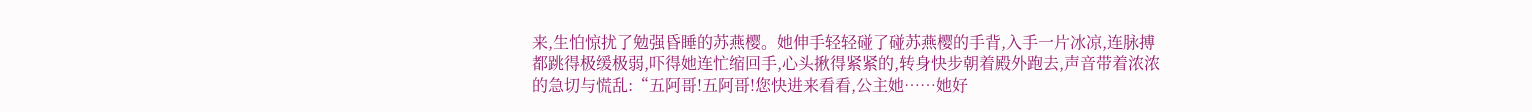来,生怕惊扰了勉强昏睡的苏燕樱。她伸手轻轻碰了碰苏燕樱的手背,入手一片冰凉,连脉搏都跳得极缓极弱,吓得她连忙缩回手,心头揪得紧紧的,转身快步朝着殿外跑去,声音带着浓浓的急切与慌乱:“五阿哥!五阿哥!您快进来看看,公主她……她好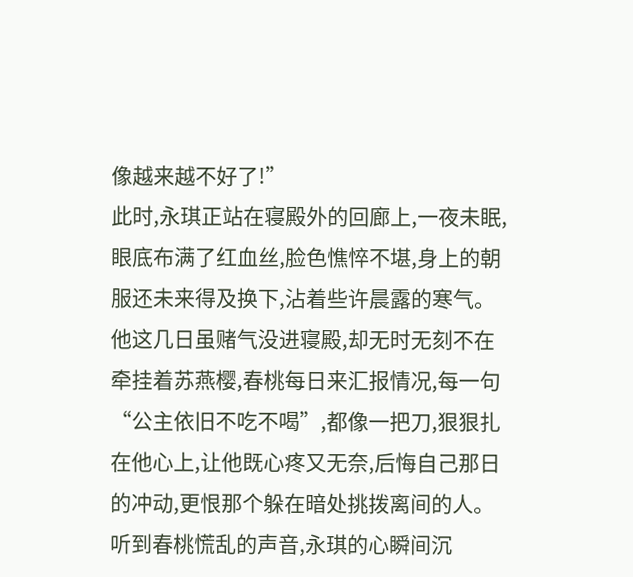像越来越不好了!”
此时,永琪正站在寝殿外的回廊上,一夜未眠,眼底布满了红血丝,脸色憔悴不堪,身上的朝服还未来得及换下,沾着些许晨露的寒气。他这几日虽赌气没进寝殿,却无时无刻不在牵挂着苏燕樱,春桃每日来汇报情况,每一句“公主依旧不吃不喝”,都像一把刀,狠狠扎在他心上,让他既心疼又无奈,后悔自己那日的冲动,更恨那个躲在暗处挑拨离间的人。
听到春桃慌乱的声音,永琪的心瞬间沉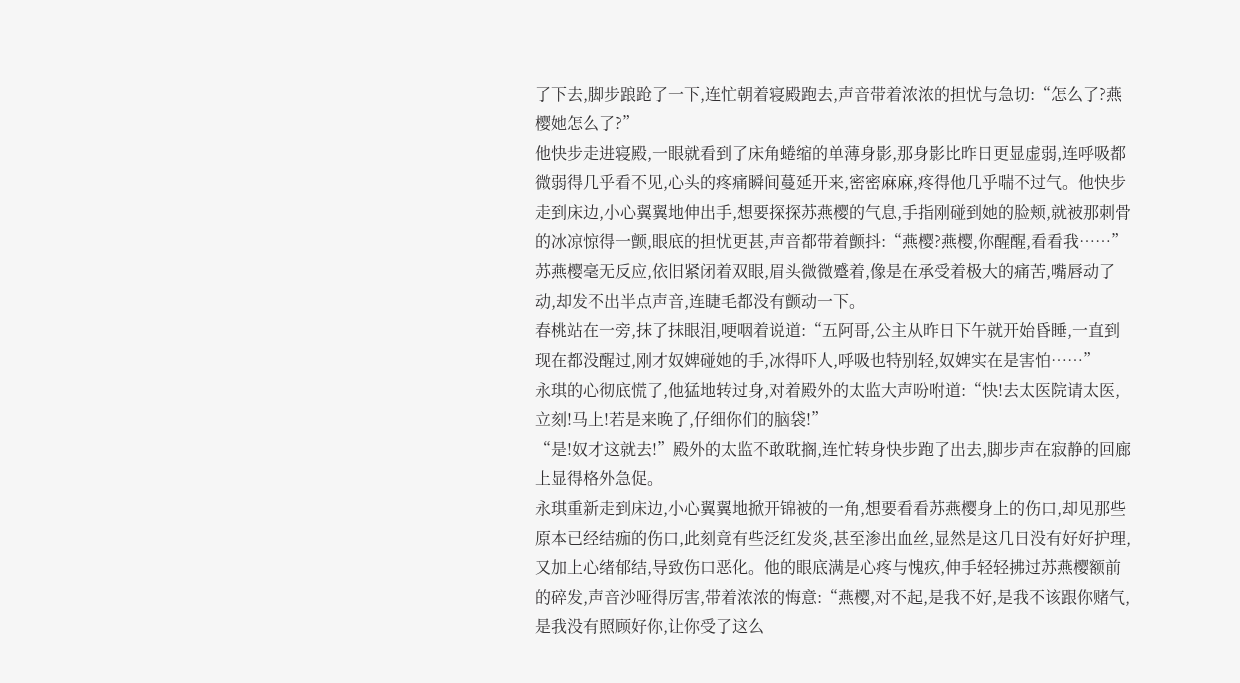了下去,脚步踉跄了一下,连忙朝着寝殿跑去,声音带着浓浓的担忧与急切:“怎么了?燕樱她怎么了?”
他快步走进寝殿,一眼就看到了床角蜷缩的单薄身影,那身影比昨日更显虚弱,连呼吸都微弱得几乎看不见,心头的疼痛瞬间蔓延开来,密密麻麻,疼得他几乎喘不过气。他快步走到床边,小心翼翼地伸出手,想要探探苏燕樱的气息,手指刚碰到她的脸颊,就被那刺骨的冰凉惊得一颤,眼底的担忧更甚,声音都带着颤抖:“燕樱?燕樱,你醒醒,看看我……”
苏燕樱毫无反应,依旧紧闭着双眼,眉头微微蹙着,像是在承受着极大的痛苦,嘴唇动了动,却发不出半点声音,连睫毛都没有颤动一下。
春桃站在一旁,抹了抹眼泪,哽咽着说道:“五阿哥,公主从昨日下午就开始昏睡,一直到现在都没醒过,刚才奴婢碰她的手,冰得吓人,呼吸也特别轻,奴婢实在是害怕……”
永琪的心彻底慌了,他猛地转过身,对着殿外的太监大声吩咐道:“快!去太医院请太医,立刻!马上!若是来晚了,仔细你们的脑袋!”
“是!奴才这就去!”殿外的太监不敢耽搁,连忙转身快步跑了出去,脚步声在寂静的回廊上显得格外急促。
永琪重新走到床边,小心翼翼地掀开锦被的一角,想要看看苏燕樱身上的伤口,却见那些原本已经结痂的伤口,此刻竟有些泛红发炎,甚至渗出血丝,显然是这几日没有好好护理,又加上心绪郁结,导致伤口恶化。他的眼底满是心疼与愧疚,伸手轻轻拂过苏燕樱额前的碎发,声音沙哑得厉害,带着浓浓的悔意:“燕樱,对不起,是我不好,是我不该跟你赌气,是我没有照顾好你,让你受了这么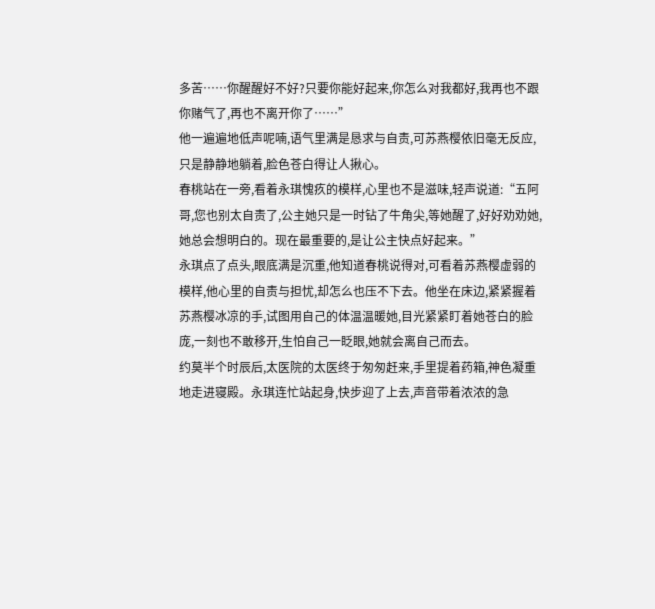多苦……你醒醒好不好?只要你能好起来,你怎么对我都好,我再也不跟你赌气了,再也不离开你了……”
他一遍遍地低声呢喃,语气里满是恳求与自责,可苏燕樱依旧毫无反应,只是静静地躺着,脸色苍白得让人揪心。
春桃站在一旁,看着永琪愧疚的模样,心里也不是滋味,轻声说道:“五阿哥,您也别太自责了,公主她只是一时钻了牛角尖,等她醒了,好好劝劝她,她总会想明白的。现在最重要的,是让公主快点好起来。”
永琪点了点头,眼底满是沉重,他知道春桃说得对,可看着苏燕樱虚弱的模样,他心里的自责与担忧,却怎么也压不下去。他坐在床边,紧紧握着苏燕樱冰凉的手,试图用自己的体温温暖她,目光紧紧盯着她苍白的脸庞,一刻也不敢移开,生怕自己一眨眼,她就会离自己而去。
约莫半个时辰后,太医院的太医终于匆匆赶来,手里提着药箱,神色凝重地走进寝殿。永琪连忙站起身,快步迎了上去,声音带着浓浓的急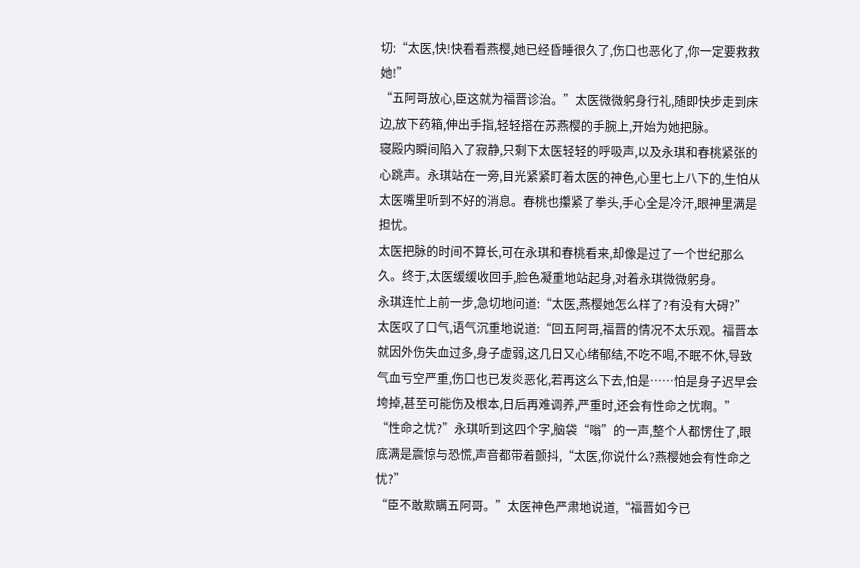切:“太医,快!快看看燕樱,她已经昏睡很久了,伤口也恶化了,你一定要救救她!”
“五阿哥放心,臣这就为福晋诊治。”太医微微躬身行礼,随即快步走到床边,放下药箱,伸出手指,轻轻搭在苏燕樱的手腕上,开始为她把脉。
寝殿内瞬间陷入了寂静,只剩下太医轻轻的呼吸声,以及永琪和春桃紧张的心跳声。永琪站在一旁,目光紧紧盯着太医的神色,心里七上八下的,生怕从太医嘴里听到不好的消息。春桃也攥紧了拳头,手心全是冷汗,眼神里满是担忧。
太医把脉的时间不算长,可在永琪和春桃看来,却像是过了一个世纪那么久。终于,太医缓缓收回手,脸色凝重地站起身,对着永琪微微躬身。
永琪连忙上前一步,急切地问道:“太医,燕樱她怎么样了?有没有大碍?”
太医叹了口气,语气沉重地说道:“回五阿哥,福晋的情况不太乐观。福晋本就因外伤失血过多,身子虚弱,这几日又心绪郁结,不吃不喝,不眠不休,导致气血亏空严重,伤口也已发炎恶化,若再这么下去,怕是……怕是身子迟早会垮掉,甚至可能伤及根本,日后再难调养,严重时,还会有性命之忧啊。”
“性命之忧?”永琪听到这四个字,脑袋“嗡”的一声,整个人都愣住了,眼底满是震惊与恐慌,声音都带着颤抖,“太医,你说什么?燕樱她会有性命之忧?”
“臣不敢欺瞒五阿哥。”太医神色严肃地说道,“福晋如今已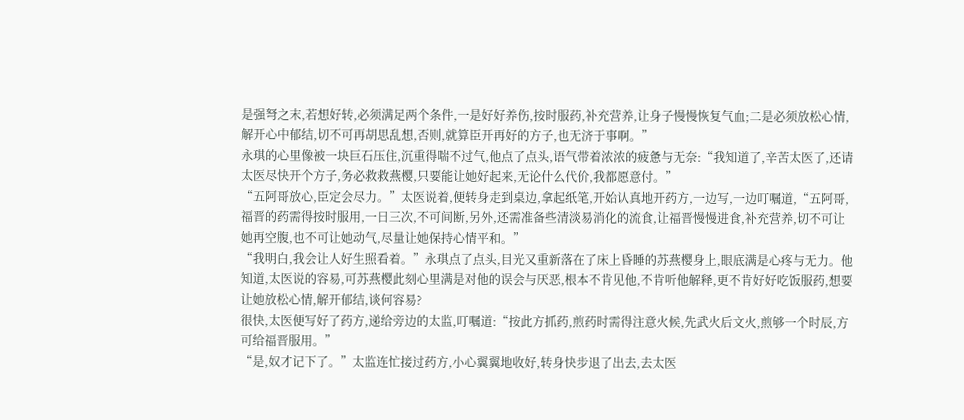是强弩之末,若想好转,必须满足两个条件,一是好好养伤,按时服药,补充营养,让身子慢慢恢复气血;二是必须放松心情,解开心中郁结,切不可再胡思乱想,否则,就算臣开再好的方子,也无济于事啊。”
永琪的心里像被一块巨石压住,沉重得喘不过气,他点了点头,语气带着浓浓的疲惫与无奈:“我知道了,辛苦太医了,还请太医尽快开个方子,务必救救燕樱,只要能让她好起来,无论什么代价,我都愿意付。”
“五阿哥放心,臣定会尽力。”太医说着,便转身走到桌边,拿起纸笔,开始认真地开药方,一边写,一边叮嘱道,“五阿哥,福晋的药需得按时服用,一日三次,不可间断,另外,还需准备些清淡易消化的流食,让福晋慢慢进食,补充营养,切不可让她再空腹,也不可让她动气,尽量让她保持心情平和。”
“我明白,我会让人好生照看着。”永琪点了点头,目光又重新落在了床上昏睡的苏燕樱身上,眼底满是心疼与无力。他知道,太医说的容易,可苏燕樱此刻心里满是对他的误会与厌恶,根本不肯见他,不肯听他解释,更不肯好好吃饭服药,想要让她放松心情,解开郁结,谈何容易?
很快,太医便写好了药方,递给旁边的太监,叮嘱道:“按此方抓药,煎药时需得注意火候,先武火后文火,煎够一个时辰,方可给福晋服用。”
“是,奴才记下了。”太监连忙接过药方,小心翼翼地收好,转身快步退了出去,去太医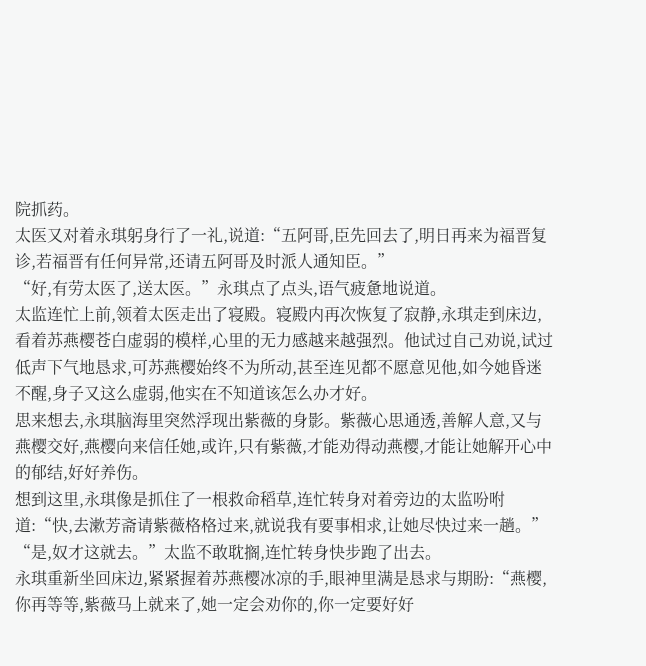院抓药。
太医又对着永琪躬身行了一礼,说道:“五阿哥,臣先回去了,明日再来为福晋复诊,若福晋有任何异常,还请五阿哥及时派人通知臣。”
“好,有劳太医了,送太医。”永琪点了点头,语气疲惫地说道。
太监连忙上前,领着太医走出了寝殿。寝殿内再次恢复了寂静,永琪走到床边,看着苏燕樱苍白虚弱的模样,心里的无力感越来越强烈。他试过自己劝说,试过低声下气地恳求,可苏燕樱始终不为所动,甚至连见都不愿意见他,如今她昏迷不醒,身子又这么虚弱,他实在不知道该怎么办才好。
思来想去,永琪脑海里突然浮现出紫薇的身影。紫薇心思通透,善解人意,又与燕樱交好,燕樱向来信任她,或许,只有紫薇,才能劝得动燕樱,才能让她解开心中的郁结,好好养伤。
想到这里,永琪像是抓住了一根救命稻草,连忙转身对着旁边的太监吩咐道:“快,去漱芳斋请紫薇格格过来,就说我有要事相求,让她尽快过来一趟。”
“是,奴才这就去。”太监不敢耽搁,连忙转身快步跑了出去。
永琪重新坐回床边,紧紧握着苏燕樱冰凉的手,眼神里满是恳求与期盼:“燕樱,你再等等,紫薇马上就来了,她一定会劝你的,你一定要好好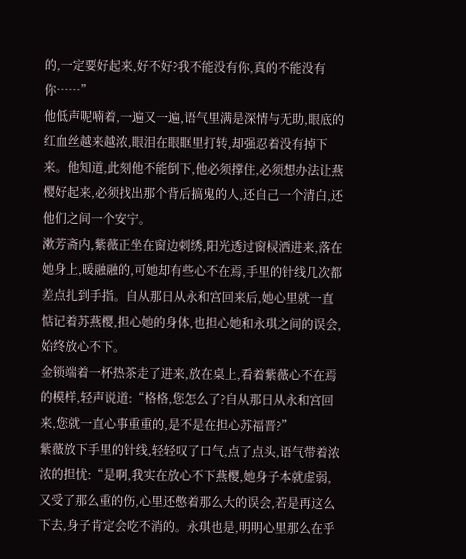的,一定要好起来,好不好?我不能没有你,真的不能没有你……”
他低声呢喃着,一遍又一遍,语气里满是深情与无助,眼底的红血丝越来越浓,眼泪在眼眶里打转,却强忍着没有掉下来。他知道,此刻他不能倒下,他必须撑住,必须想办法让燕樱好起来,必须找出那个背后搞鬼的人,还自己一个清白,还他们之间一个安宁。
漱芳斋内,紫薇正坐在窗边刺绣,阳光透过窗棂洒进来,落在她身上,暖融融的,可她却有些心不在焉,手里的针线几次都差点扎到手指。自从那日从永和宫回来后,她心里就一直惦记着苏燕樱,担心她的身体,也担心她和永琪之间的误会,始终放心不下。
金锁端着一杯热茶走了进来,放在桌上,看着紫薇心不在焉的模样,轻声说道:“格格,您怎么了?自从那日从永和宫回来,您就一直心事重重的,是不是在担心苏福晋?”
紫薇放下手里的针线,轻轻叹了口气,点了点头,语气带着浓浓的担忧:“是啊,我实在放心不下燕樱,她身子本就虚弱,又受了那么重的伤,心里还憋着那么大的误会,若是再这么下去,身子肯定会吃不消的。永琪也是,明明心里那么在乎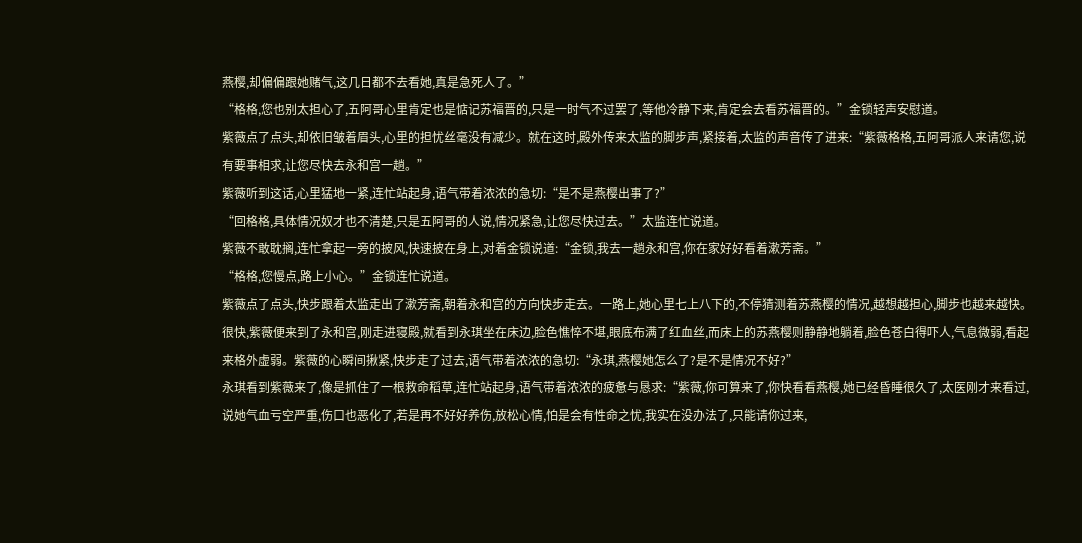燕樱,却偏偏跟她赌气,这几日都不去看她,真是急死人了。”
“格格,您也别太担心了,五阿哥心里肯定也是惦记苏福晋的,只是一时气不过罢了,等他冷静下来,肯定会去看苏福晋的。”金锁轻声安慰道。
紫薇点了点头,却依旧皱着眉头,心里的担忧丝毫没有减少。就在这时,殿外传来太监的脚步声,紧接着,太监的声音传了进来:“紫薇格格,五阿哥派人来请您,说有要事相求,让您尽快去永和宫一趟。”
紫薇听到这话,心里猛地一紧,连忙站起身,语气带着浓浓的急切:“是不是燕樱出事了?”
“回格格,具体情况奴才也不清楚,只是五阿哥的人说,情况紧急,让您尽快过去。”太监连忙说道。
紫薇不敢耽搁,连忙拿起一旁的披风,快速披在身上,对着金锁说道:“金锁,我去一趟永和宫,你在家好好看着漱芳斋。”
“格格,您慢点,路上小心。”金锁连忙说道。
紫薇点了点头,快步跟着太监走出了漱芳斋,朝着永和宫的方向快步走去。一路上,她心里七上八下的,不停猜测着苏燕樱的情况,越想越担心,脚步也越来越快。
很快,紫薇便来到了永和宫,刚走进寝殿,就看到永琪坐在床边,脸色憔悴不堪,眼底布满了红血丝,而床上的苏燕樱则静静地躺着,脸色苍白得吓人,气息微弱,看起来格外虚弱。紫薇的心瞬间揪紧,快步走了过去,语气带着浓浓的急切:“永琪,燕樱她怎么了?是不是情况不好?”
永琪看到紫薇来了,像是抓住了一根救命稻草,连忙站起身,语气带着浓浓的疲惫与恳求:“紫薇,你可算来了,你快看看燕樱,她已经昏睡很久了,太医刚才来看过,说她气血亏空严重,伤口也恶化了,若是再不好好养伤,放松心情,怕是会有性命之忧,我实在没办法了,只能请你过来,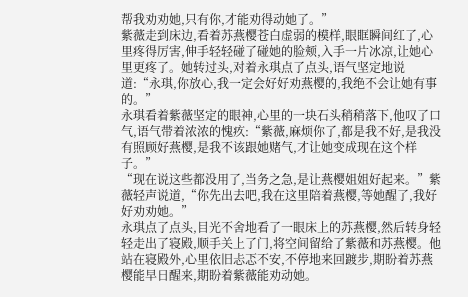帮我劝劝她,只有你,才能劝得动她了。”
紫薇走到床边,看着苏燕樱苍白虚弱的模样,眼眶瞬间红了,心里疼得厉害,伸手轻轻碰了碰她的脸颊,入手一片冰凉,让她心里更疼了。她转过头,对着永琪点了点头,语气坚定地说道:“永琪,你放心,我一定会好好劝燕樱的,我绝不会让她有事的。”
永琪看着紫薇坚定的眼神,心里的一块石头稍稍落下,他叹了口气,语气带着浓浓的愧疚:“紫薇,麻烦你了,都是我不好,是我没有照顾好燕樱,是我不该跟她赌气,才让她变成现在这个样子。”
“现在说这些都没用了,当务之急,是让燕樱姐姐好起来。”紫薇轻声说道,“你先出去吧,我在这里陪着燕樱,等她醒了,我好好劝劝她。”
永琪点了点头,目光不舍地看了一眼床上的苏燕樱,然后转身轻轻走出了寝殿,顺手关上了门,将空间留给了紫薇和苏燕樱。他站在寝殿外,心里依旧忐忑不安,不停地来回踱步,期盼着苏燕樱能早日醒来,期盼着紫薇能劝动她。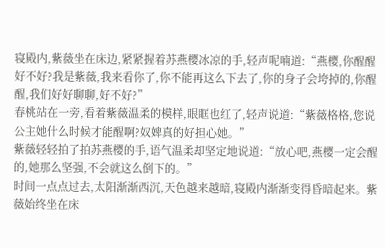寝殿内,紫薇坐在床边,紧紧握着苏燕樱冰凉的手,轻声呢喃道:“燕樱,你醒醒好不好?我是紫薇,我来看你了,你不能再这么下去了,你的身子会垮掉的,你醒醒,我们好好聊聊,好不好?”
春桃站在一旁,看着紫薇温柔的模样,眼眶也红了,轻声说道:“紫薇格格,您说公主她什么时候才能醒啊?奴婢真的好担心她。”
紫薇轻轻拍了拍苏燕樱的手,语气温柔却坚定地说道:“放心吧,燕樱一定会醒的,她那么坚强,不会就这么倒下的。”
时间一点点过去,太阳渐渐西沉,天色越来越暗,寝殿内渐渐变得昏暗起来。紫薇始终坐在床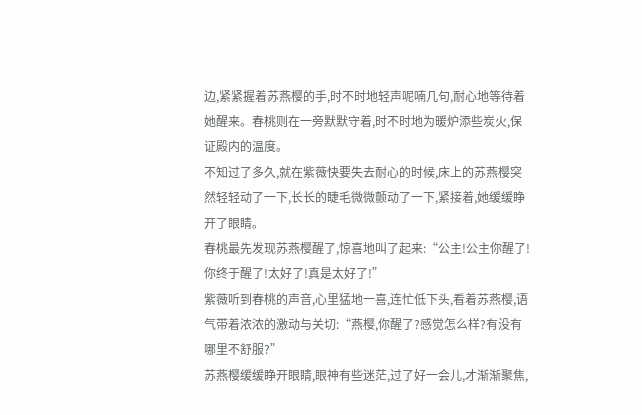边,紧紧握着苏燕樱的手,时不时地轻声呢喃几句,耐心地等待着她醒来。春桃则在一旁默默守着,时不时地为暖炉添些炭火,保证殿内的温度。
不知过了多久,就在紫薇快要失去耐心的时候,床上的苏燕樱突然轻轻动了一下,长长的睫毛微微颤动了一下,紧接着,她缓缓睁开了眼睛。
春桃最先发现苏燕樱醒了,惊喜地叫了起来:“公主!公主你醒了!你终于醒了!太好了!真是太好了!”
紫薇听到春桃的声音,心里猛地一喜,连忙低下头,看着苏燕樱,语气带着浓浓的激动与关切:“燕樱,你醒了?感觉怎么样?有没有哪里不舒服?”
苏燕樱缓缓睁开眼睛,眼神有些迷茫,过了好一会儿,才渐渐聚焦,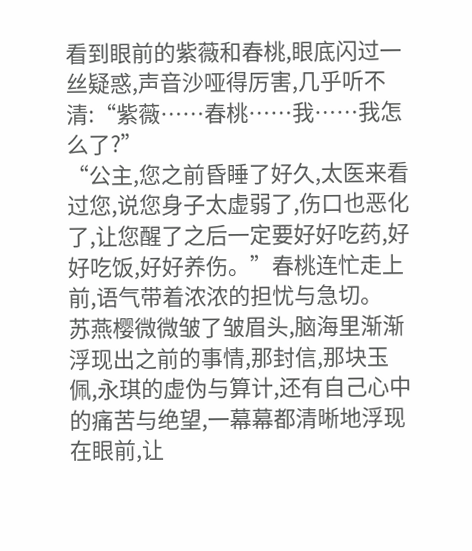看到眼前的紫薇和春桃,眼底闪过一丝疑惑,声音沙哑得厉害,几乎听不清:“紫薇……春桃……我……我怎么了?”
“公主,您之前昏睡了好久,太医来看过您,说您身子太虚弱了,伤口也恶化了,让您醒了之后一定要好好吃药,好好吃饭,好好养伤。”春桃连忙走上前,语气带着浓浓的担忧与急切。
苏燕樱微微皱了皱眉头,脑海里渐渐浮现出之前的事情,那封信,那块玉佩,永琪的虚伪与算计,还有自己心中的痛苦与绝望,一幕幕都清晰地浮现在眼前,让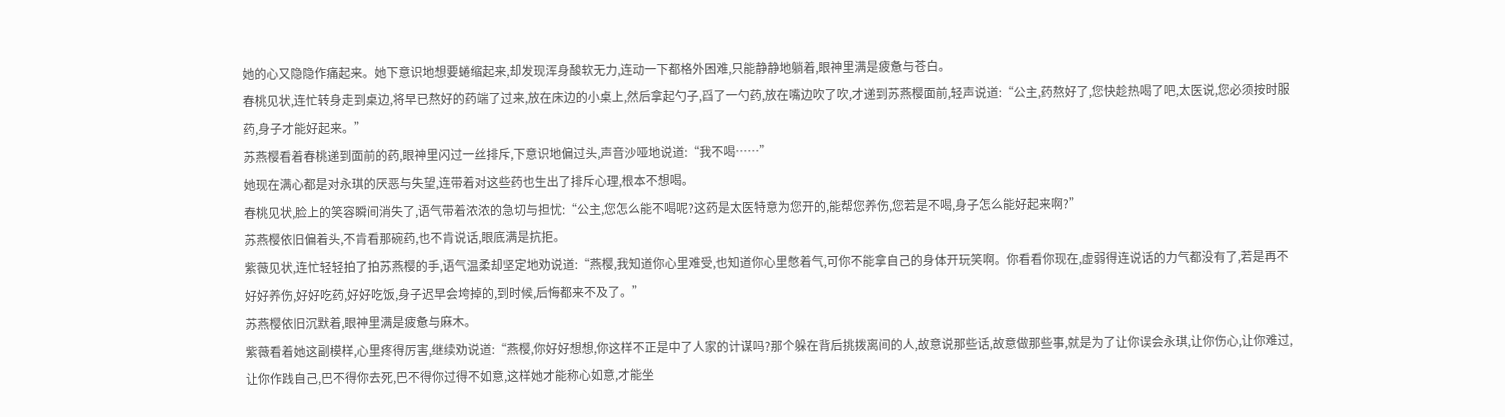她的心又隐隐作痛起来。她下意识地想要蜷缩起来,却发现浑身酸软无力,连动一下都格外困难,只能静静地躺着,眼神里满是疲惫与苍白。
春桃见状,连忙转身走到桌边,将早已熬好的药端了过来,放在床边的小桌上,然后拿起勺子,舀了一勺药,放在嘴边吹了吹,才递到苏燕樱面前,轻声说道:“公主,药熬好了,您快趁热喝了吧,太医说,您必须按时服药,身子才能好起来。”
苏燕樱看着春桃递到面前的药,眼神里闪过一丝排斥,下意识地偏过头,声音沙哑地说道:“我不喝……”
她现在满心都是对永琪的厌恶与失望,连带着对这些药也生出了排斥心理,根本不想喝。
春桃见状,脸上的笑容瞬间消失了,语气带着浓浓的急切与担忧:“公主,您怎么能不喝呢?这药是太医特意为您开的,能帮您养伤,您若是不喝,身子怎么能好起来啊?”
苏燕樱依旧偏着头,不肯看那碗药,也不肯说话,眼底满是抗拒。
紫薇见状,连忙轻轻拍了拍苏燕樱的手,语气温柔却坚定地劝说道:“燕樱,我知道你心里难受,也知道你心里憋着气,可你不能拿自己的身体开玩笑啊。你看看你现在,虚弱得连说话的力气都没有了,若是再不好好养伤,好好吃药,好好吃饭,身子迟早会垮掉的,到时候,后悔都来不及了。”
苏燕樱依旧沉默着,眼神里满是疲惫与麻木。
紫薇看着她这副模样,心里疼得厉害,继续劝说道:“燕樱,你好好想想,你这样不正是中了人家的计谋吗?那个躲在背后挑拨离间的人,故意说那些话,故意做那些事,就是为了让你误会永琪,让你伤心,让你难过,让你作践自己,巴不得你去死,巴不得你过得不如意,这样她才能称心如意,才能坐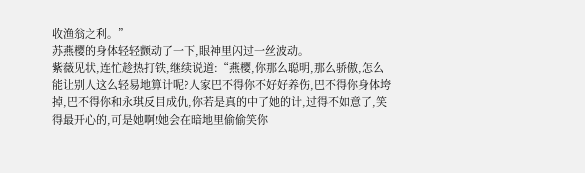收渔翁之利。”
苏燕樱的身体轻轻颤动了一下,眼神里闪过一丝波动。
紫薇见状,连忙趁热打铁,继续说道:“燕樱,你那么聪明,那么骄傲,怎么能让别人这么轻易地算计呢?人家巴不得你不好好养伤,巴不得你身体垮掉,巴不得你和永琪反目成仇,你若是真的中了她的计,过得不如意了,笑得最开心的,可是她啊!她会在暗地里偷偷笑你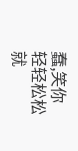蠢,笑你轻轻松松就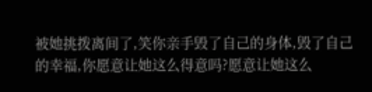被她挑拨离间了,笑你亲手毁了自己的身体,毁了自己的幸福,你愿意让她这么得意吗?愿意让她这么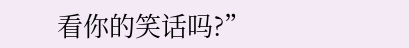看你的笑话吗?”